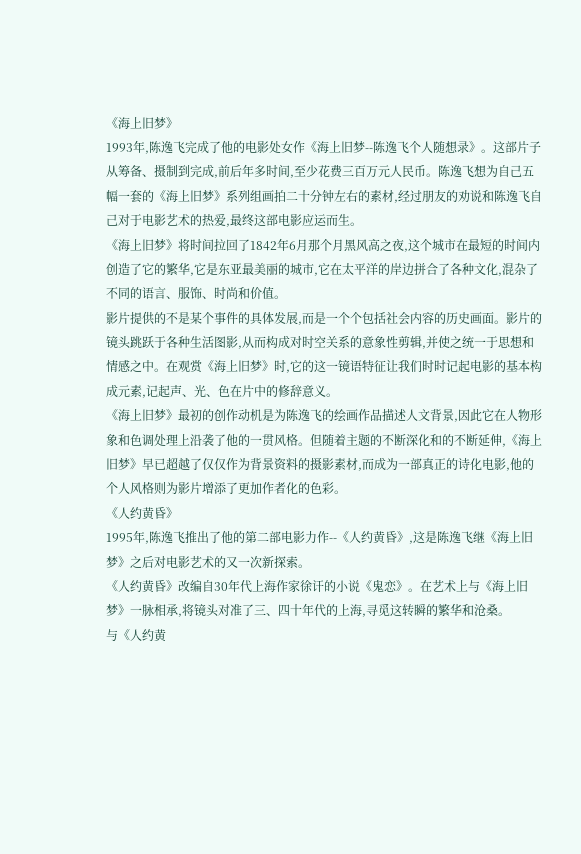《海上旧梦》
1993年,陈逸飞完成了他的电影处女作《海上旧梦--陈逸飞个人随想录》。这部片子从筹备、摄制到完成,前后年多时间,至少花费三百万元人民币。陈逸飞想为自己五幅一套的《海上旧梦》系列组画拍二十分钟左右的素材,经过朋友的劝说和陈逸飞自己对于电影艺术的热爱,最终这部电影应运而生。
《海上旧梦》将时间拉回了1842年6月那个月黑风高之夜,这个城市在最短的时间内创造了它的繁华,它是东亚最美丽的城市,它在太平洋的岸边拼合了各种文化,混杂了不同的语言、服饰、时尚和价值。
影片提供的不是某个事件的具体发展,而是一个个包括社会内容的历史画面。影片的镜头跳跃于各种生活图影,从而构成对时空关系的意象性剪辑,并使之统一于思想和情感之中。在观赏《海上旧梦》时,它的这一镜语特征让我们时时记起电影的基本构成元素,记起声、光、色在片中的修辞意义。
《海上旧梦》最初的创作动机是为陈逸飞的绘画作品描述人文背景,因此它在人物形象和色调处理上沿袭了他的一贯风格。但随着主题的不断深化和的不断延伸,《海上旧梦》早已超越了仅仅作为背景资料的摄影素材,而成为一部真正的诗化电影,他的个人风格则为影片增添了更加作者化的色彩。
《人约黄昏》
1995年,陈逸飞推出了他的第二部电影力作--《人约黄昏》,这是陈逸飞继《海上旧梦》之后对电影艺术的又一次新探索。
《人约黄昏》改编自30年代上海作家徐讦的小说《鬼恋》。在艺术上与《海上旧梦》一脉相承,将镜头对准了三、四十年代的上海,寻觅这转瞬的繁华和沧桑。
与《人约黄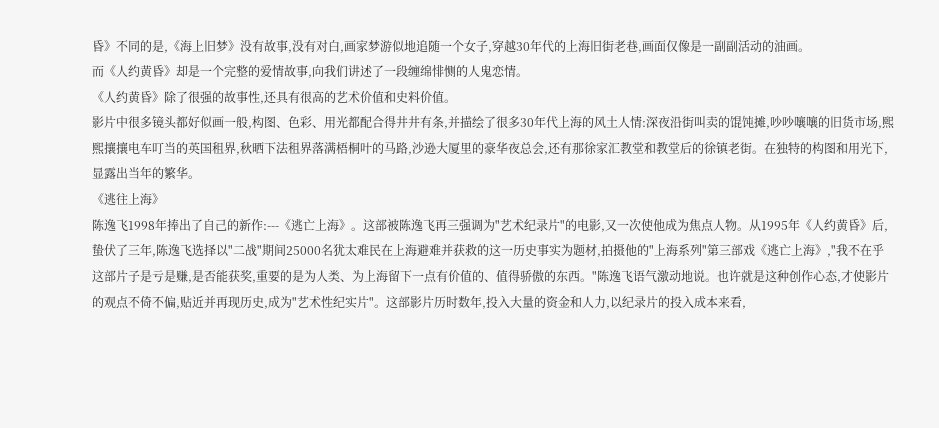昏》不同的是,《海上旧梦》没有故事,没有对白,画家梦游似地追随一个女子,穿越30年代的上海旧街老巷,画面仅像是一副副活动的油画。
而《人约黄昏》却是一个完整的爱情故事,向我们讲述了一段缠绵悱恻的人鬼恋情。
《人约黄昏》除了很强的故事性,还具有很高的艺术价值和史料价值。
影片中很多镜头都好似画一般,构图、色彩、用光都配合得井井有条,并描绘了很多30年代上海的风土人情:深夜沿街叫卖的馄饨摊,吵吵嚷嚷的旧货市场,熙熙攘攘电车叮当的英国租界,秋晒下法租界落满梧桐叶的马路,沙逊大厦里的豪华夜总会,还有那徐家汇教堂和教堂后的徐镇老街。在独特的构图和用光下,显露出当年的繁华。
《逃往上海》
陈逸飞1998年捧出了自己的新作:---《逃亡上海》。这部被陈逸飞再三强调为"艺术纪录片"的电影,又一次使他成为焦点人物。从1995年《人约黄昏》后,蛰伏了三年,陈逸飞选择以"二战"期间25000名犹太难民在上海避难并获救的这一历史事实为题材,拍摄他的"上海系列"第三部戏《逃亡上海》,"我不在乎这部片子是亏是赚,是否能获奖,重要的是为人类、为上海留下一点有价值的、值得骄傲的东西。"陈逸飞语气激动地说。也许就是这种创作心态,才使影片的观点不倚不偏,贴近并再现历史,成为"艺术性纪实片"。这部影片历时数年,投入大量的资金和人力,以纪录片的投入成本来看,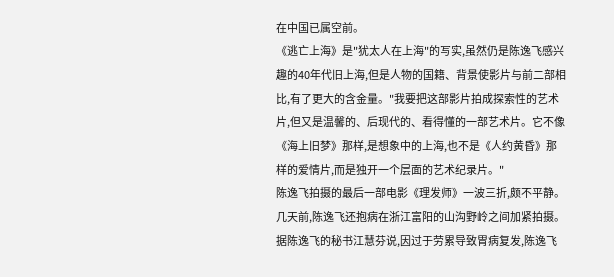在中国已属空前。
《逃亡上海》是"犹太人在上海"的写实,虽然仍是陈逸飞感兴趣的40年代旧上海,但是人物的国籍、背景使影片与前二部相比,有了更大的含金量。"我要把这部影片拍成探索性的艺术片,但又是温馨的、后现代的、看得懂的一部艺术片。它不像《海上旧梦》那样,是想象中的上海,也不是《人约黄昏》那样的爱情片,而是独开一个层面的艺术纪录片。"
陈逸飞拍摄的最后一部电影《理发师》一波三折,颇不平静。几天前,陈逸飞还抱病在浙江富阳的山沟野岭之间加紧拍摄。据陈逸飞的秘书江慧芬说,因过于劳累导致胃病复发,陈逸飞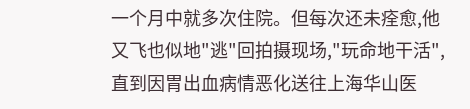一个月中就多次住院。但每次还未痊愈,他又飞也似地"逃"回拍摄现场,"玩命地干活",直到因胃出血病情恶化送往上海华山医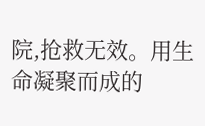院,抢救无效。用生命凝聚而成的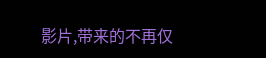影片,带来的不再仅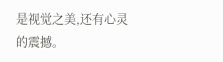是视觉之美,还有心灵的震撼。